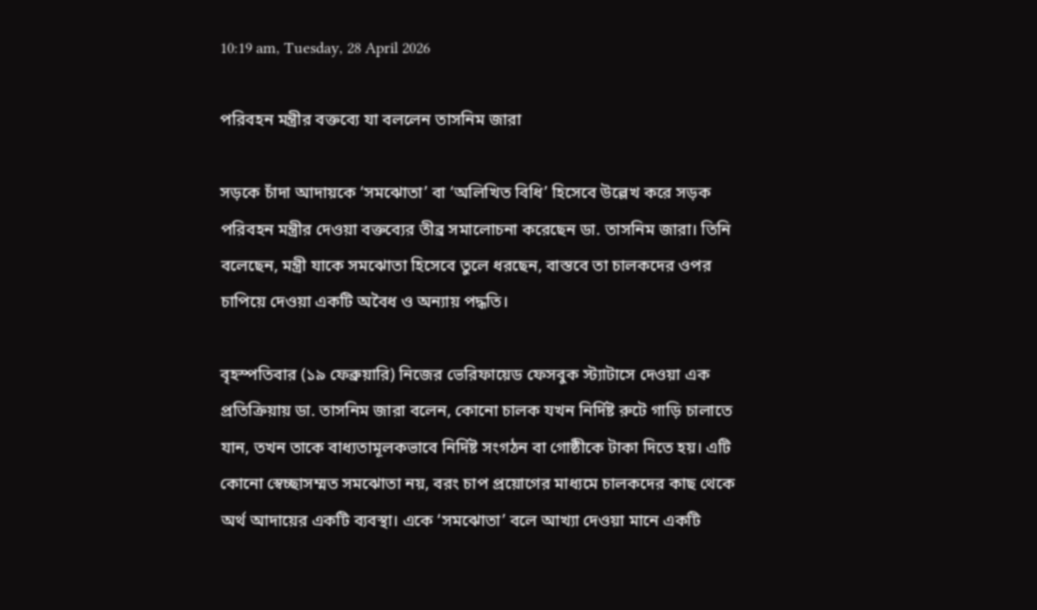10:19 am, Tuesday, 28 April 2026

পরিবহন মন্ত্রীর বক্তব্যে যা বললেন তাসনিম জারা

সড়কে চাঁদা আদায়কে ‘সমঝোতা’ বা ‘অলিখিত বিধি’ হিসেবে উল্লেখ করে সড়ক পরিবহন মন্ত্রীর দেওয়া বক্তব্যের তীব্র সমালোচনা করেছেন ডা. তাসনিম জারা। তিনি বলেছেন, মন্ত্রী যাকে সমঝোতা হিসেবে তুলে ধরছেন, বাস্তবে তা চালকদের ওপর চাপিয়ে দেওয়া একটি অবৈধ ও অন্যায় পদ্ধতি।

বৃহস্পতিবার (১৯ ফেব্রুয়ারি) নিজের ভেরিফায়েড ফেসবুক স্ট্যাটাসে দেওয়া এক প্রতিক্রিয়ায় ডা. তাসনিম জারা বলেন, কোনো চালক যখন নির্দিষ্ট রুটে গাড়ি চালাতে যান, তখন তাকে বাধ্যতামূলকভাবে নির্দিষ্ট সংগঠন বা গোষ্ঠীকে টাকা দিতে হয়। এটি কোনো স্বেচ্ছাসম্মত সমঝোতা নয়, বরং চাপ প্রয়োগের মাধ্যমে চালকদের কাছ থেকে অর্থ আদায়ের একটি ব্যবস্থা। একে ‘সমঝোতা’ বলে আখ্যা দেওয়া মানে একটি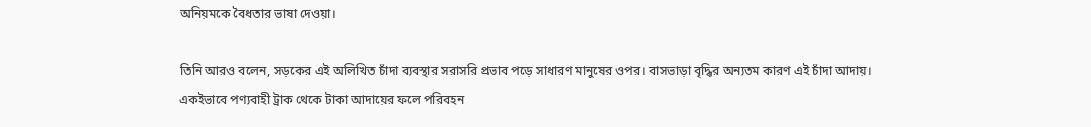অনিয়মকে বৈধতার ভাষা দেওয়া।

তিনি আরও বলেন, সড়কের এই অলিখিত চাঁদা ব্যবস্থার সরাসরি প্রভাব পড়ে সাধারণ মানুষের ওপর। বাসভাড়া বৃদ্ধির অন্যতম কারণ এই চাঁদা আদায়। একইভাবে পণ্যবাহী ট্রাক থেকে টাকা আদায়ের ফলে পরিবহন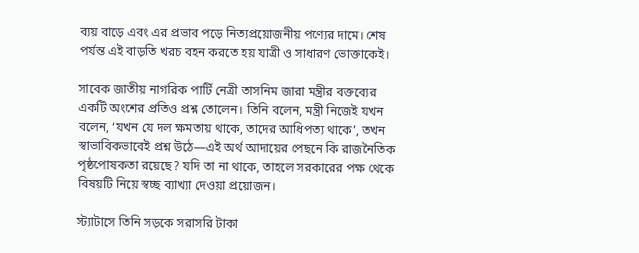ব্যয় বাড়ে এবং এর প্রভাব পড়ে নিত্যপ্রয়োজনীয় পণ্যের দামে। শেষ পর্যন্ত এই বাড়তি খরচ বহন করতে হয় যাত্রী ও সাধারণ ভোক্তাকেই।

সাবেক জাতীয় নাগরিক পার্টি নেত্রী তাসনিম জারা মন্ত্রীর বক্তব্যের একটি অংশের প্রতিও প্রশ্ন তোলেন। তিনি বলেন, মন্ত্রী নিজেই যখন বলেন, ‘যখন যে দল ক্ষমতায় থাকে, তাদের আধিপত্য থাকে’, তখন স্বাভাবিকভাবেই প্রশ্ন উঠে—এই অর্থ আদায়ের পেছনে কি রাজনৈতিক পৃষ্ঠপোষকতা রয়েছে? যদি তা না থাকে, তাহলে সরকারের পক্ষ থেকে বিষয়টি নিয়ে স্বচ্ছ ব্যাখ্যা দেওয়া প্রয়োজন।

স্ট্যাটাসে তিনি সড়কে সরাসরি টাকা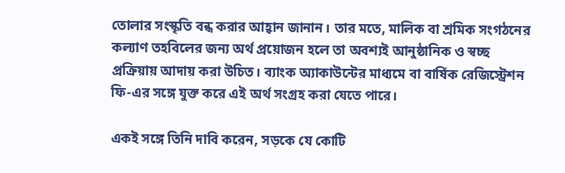তোলার সংস্কৃতি বন্ধ করার আহ্বান জানান। তার মতে, মালিক বা শ্রমিক সংগঠনের কল্যাণ তহবিলের জন্য অর্থ প্রয়োজন হলে তা অবশ্যই আনুষ্ঠানিক ও স্বচ্ছ প্রক্রিয়ায় আদায় করা উচিত। ব্যাংক অ্যাকাউন্টের মাধ্যমে বা বার্ষিক রেজিস্ট্রেশন ফি-এর সঙ্গে যুক্ত করে এই অর্থ সংগ্রহ করা যেতে পারে।

একই সঙ্গে তিনি দাবি করেন, সড়কে যে কোটি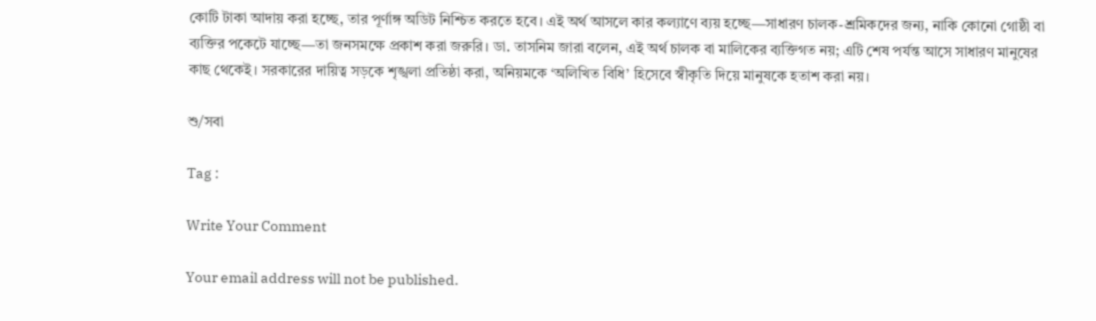কোটি টাকা আদায় করা হচ্ছে, তার পূর্ণাঙ্গ অডিট নিশ্চিত করতে হবে। এই অর্থ আসলে কার কল্যাণে ব্যয় হচ্ছে—সাধারণ চালক-শ্রমিকদের জন্য, নাকি কোনো গোষ্ঠী বা ব্যক্তির পকেটে যাচ্ছে—তা জনসমক্ষে প্রকাশ করা জরুরি। ডা. তাসনিম জারা বলেন, এই অর্থ চালক বা মালিকের ব্যক্তিগত নয়; এটি শেষ পর্যন্ত আসে সাধারণ মানুষের কাছ থেকেই। সরকারের দায়িত্ব সড়কে শৃঙ্খলা প্রতিষ্ঠা করা, অনিয়মকে ‘অলিখিত বিধি’ হিসেবে স্বীকৃতি দিয়ে মানুষকে হতাশ করা নয়।

শু/সবা

Tag :

Write Your Comment

Your email address will not be published.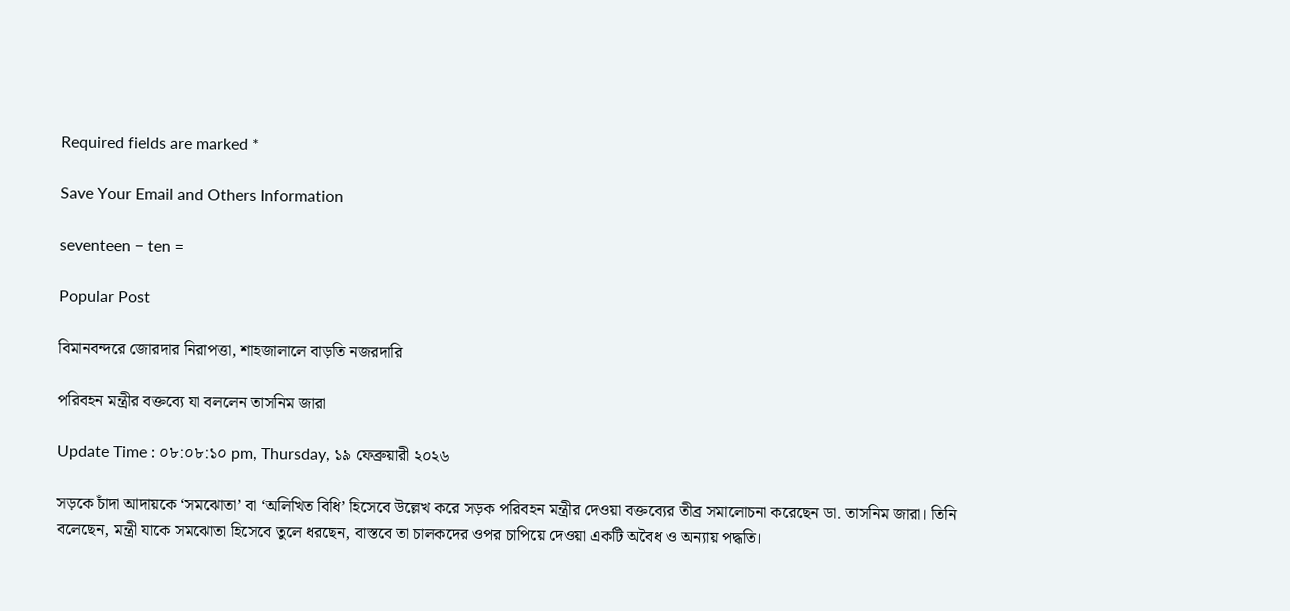Required fields are marked *

Save Your Email and Others Information

seventeen − ten =

Popular Post

বিমানবন্দরে জোরদার নিরাপত্তা, শাহজালালে বাড়তি নজরদারি

পরিবহন মন্ত্রীর বক্তব্যে যা বললেন তাসনিম জারা

Update Time : ০৮:০৮:১০ pm, Thursday, ১৯ ফেব্রুয়ারী ২০২৬

সড়কে চাঁদা আদায়কে ‘সমঝোতা’ বা ‘অলিখিত বিধি’ হিসেবে উল্লেখ করে সড়ক পরিবহন মন্ত্রীর দেওয়া বক্তব্যের তীব্র সমালোচনা করেছেন ডা. তাসনিম জারা। তিনি বলেছেন, মন্ত্রী যাকে সমঝোতা হিসেবে তুলে ধরছেন, বাস্তবে তা চালকদের ওপর চাপিয়ে দেওয়া একটি অবৈধ ও অন্যায় পদ্ধতি।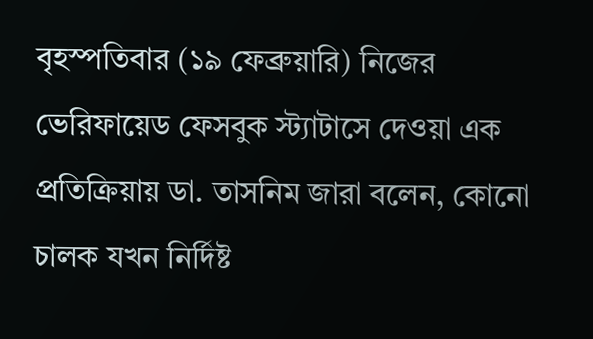বৃহস্পতিবার (১৯ ফেব্রুয়ারি) নিজের ভেরিফায়েড ফেসবুক স্ট্যাটাসে দেওয়া এক প্রতিক্রিয়ায় ডা. তাসনিম জারা বলেন, কোনো চালক যখন নির্দিষ্ট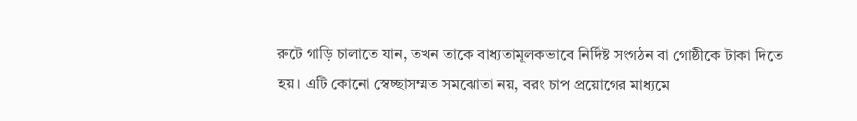রুটে গাড়ি চালাতে যান, তখন তাকে বাধ্যতামূলকভাবে নির্দিষ্ট সংগঠন বা গোষ্ঠীকে টাকা দিতে হয়। এটি কোনো স্বেচ্ছাসম্মত সমঝোতা নয়, বরং চাপ প্রয়োগের মাধ্যমে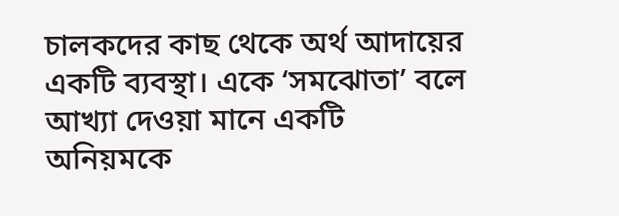চালকদের কাছ থেকে অর্থ আদায়ের একটি ব্যবস্থা। একে ‘সমঝোতা’ বলে আখ্যা দেওয়া মানে একটি অনিয়মকে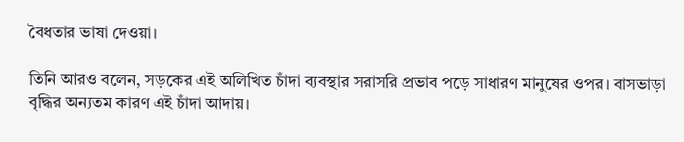বৈধতার ভাষা দেওয়া।

তিনি আরও বলেন, সড়কের এই অলিখিত চাঁদা ব্যবস্থার সরাসরি প্রভাব পড়ে সাধারণ মানুষের ওপর। বাসভাড়া বৃদ্ধির অন্যতম কারণ এই চাঁদা আদায়।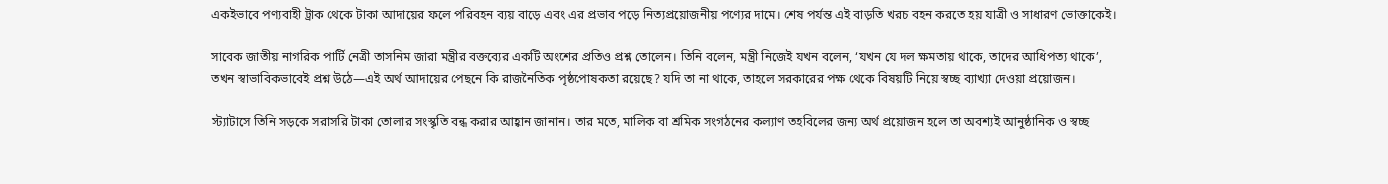একইভাবে পণ্যবাহী ট্রাক থেকে টাকা আদায়ের ফলে পরিবহন ব্যয় বাড়ে এবং এর প্রভাব পড়ে নিত্যপ্রয়োজনীয় পণ্যের দামে। শেষ পর্যন্ত এই বাড়তি খরচ বহন করতে হয় যাত্রী ও সাধারণ ভোক্তাকেই।

সাবেক জাতীয় নাগরিক পার্টি নেত্রী তাসনিম জারা মন্ত্রীর বক্তব্যের একটি অংশের প্রতিও প্রশ্ন তোলেন। তিনি বলেন, মন্ত্রী নিজেই যখন বলেন, ‘যখন যে দল ক্ষমতায় থাকে, তাদের আধিপত্য থাকে’, তখন স্বাভাবিকভাবেই প্রশ্ন উঠে—এই অর্থ আদায়ের পেছনে কি রাজনৈতিক পৃষ্ঠপোষকতা রয়েছে? যদি তা না থাকে, তাহলে সরকারের পক্ষ থেকে বিষয়টি নিয়ে স্বচ্ছ ব্যাখ্যা দেওয়া প্রয়োজন।

স্ট্যাটাসে তিনি সড়কে সরাসরি টাকা তোলার সংস্কৃতি বন্ধ করার আহ্বান জানান। তার মতে, মালিক বা শ্রমিক সংগঠনের কল্যাণ তহবিলের জন্য অর্থ প্রয়োজন হলে তা অবশ্যই আনুষ্ঠানিক ও স্বচ্ছ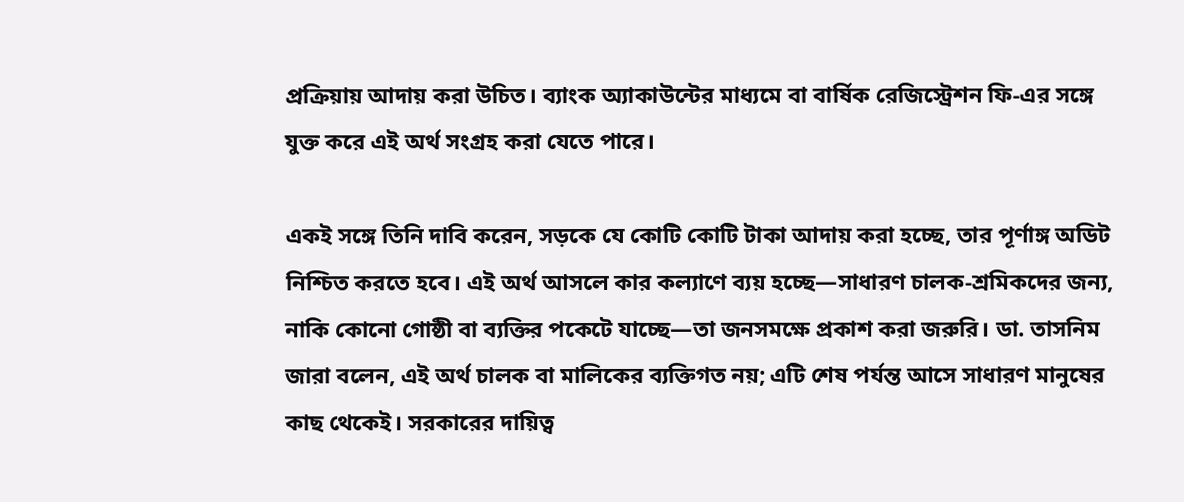প্রক্রিয়ায় আদায় করা উচিত। ব্যাংক অ্যাকাউন্টের মাধ্যমে বা বার্ষিক রেজিস্ট্রেশন ফি-এর সঙ্গে যুক্ত করে এই অর্থ সংগ্রহ করা যেতে পারে।

একই সঙ্গে তিনি দাবি করেন, সড়কে যে কোটি কোটি টাকা আদায় করা হচ্ছে, তার পূর্ণাঙ্গ অডিট নিশ্চিত করতে হবে। এই অর্থ আসলে কার কল্যাণে ব্যয় হচ্ছে—সাধারণ চালক-শ্রমিকদের জন্য, নাকি কোনো গোষ্ঠী বা ব্যক্তির পকেটে যাচ্ছে—তা জনসমক্ষে প্রকাশ করা জরুরি। ডা. তাসনিম জারা বলেন, এই অর্থ চালক বা মালিকের ব্যক্তিগত নয়; এটি শেষ পর্যন্ত আসে সাধারণ মানুষের কাছ থেকেই। সরকারের দায়িত্ব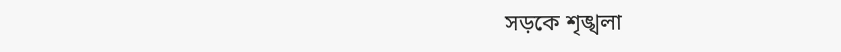সড়কে শৃঙ্খলা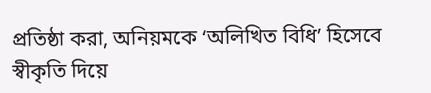প্রতিষ্ঠা করা, অনিয়মকে ‘অলিখিত বিধি’ হিসেবে স্বীকৃতি দিয়ে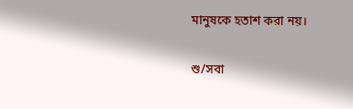মানুষকে হতাশ করা নয়।

শু/সবা